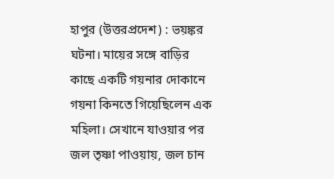হাপুর (উত্তরপ্রদেশ) : ভয়ঙ্কর ঘটনা। মায়ের সঙ্গে বাড়ির কাছে একটি গয়নার দোকানে গয়না কিনতে গিয়েছিলেন এক মহিলা। সেখানে যাওয়ার পর জল তৃষ্ণা পাওয়ায়, জল চান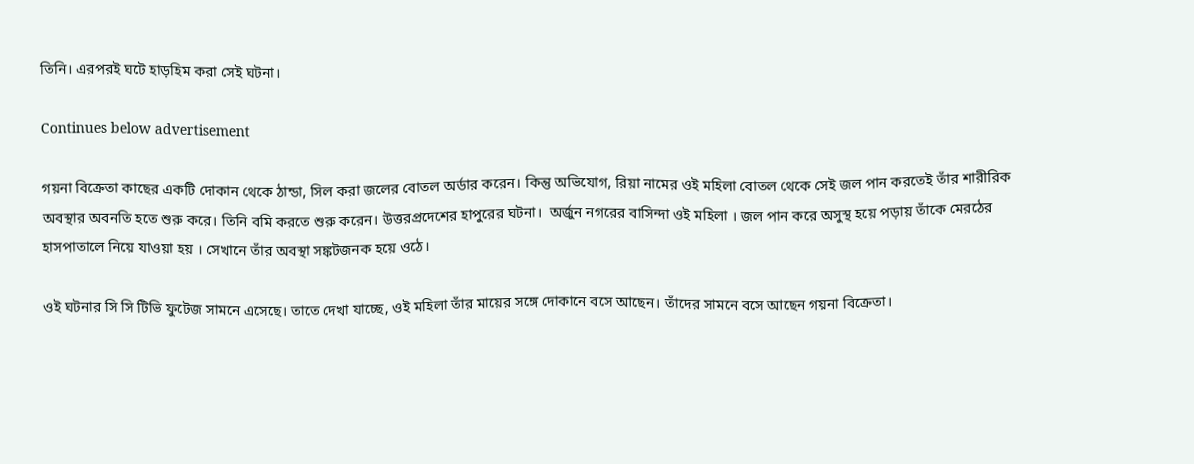তিনি। এরপরই ঘটে হাড়হিম করা সেই ঘটনা।

Continues below advertisement

গয়না বিক্রেতা কাছের একটি দোকান থেকে ঠান্ডা, সিল করা জলের বোতল অর্ডার করেন। কিন্তু অভিযোগ, রিয়া নামের ওই মহিলা বোতল থেকে সেই জল পান করতেই তাঁর শারীরিক অবস্থার অবনতি হতে শুরু করে। তিনি বমি করতে শুরু করেন। উত্তরপ্রদেশের হাপুরের ঘটনা।  অর্জুন নগরের বাসিন্দা ওই মহিলা । জল পান করে অসুস্থ হয়ে পড়ায় তাঁকে মেরঠের হাসপাতালে নিয়ে যাওয়া হয় । সেখানে তাঁর অবস্থা সঙ্কটজনক হয়ে ওঠে।

ওই ঘটনার সি সি টিভি ফুটেজ সামনে এসেছে। তাতে দেখা যাচ্ছে, ওই মহিলা তাঁর মায়ের সঙ্গে দোকানে বসে আছেন। তাঁদের সামনে বসে আছেন গয়না বিক্রেতা।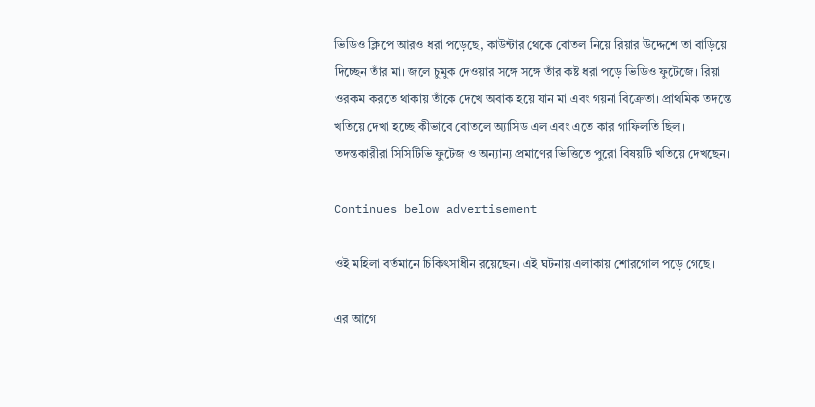ভিডিও ক্লিপে আরও ধরা পড়েছে, কাউন্টার থেকে বোতল নিয়ে রিয়ার উদ্দেশে তা বাড়িয়ে দিচ্ছেন তাঁর মা। জলে চুমুক দেওয়ার সঙ্গে সঙ্গে তাঁর কষ্ট ধরা পড়ে ভিডিও ফুটেজে। রিয়া ওরকম করতে থাকায় তাঁকে দেখে অবাক হয়ে যান মা এবং গয়না বিক্রেতা। প্রাথমিক তদন্তে খতিয়ে দেখা হচ্ছে কীভাবে বোতলে অ্যাসিড এল এবং এতে কার গাফিলতি ছিল। তদন্তকারীরা সিসিটিভি ফুটেজ ও অন্যান্য প্রমাণের ভিত্তিতে পুরো বিষয়টি খতিয়ে দেখছেন।

Continues below advertisement

ওই মহিলা বর্তমানে চিকিৎসাধীন রয়েছেন। এই ঘটনায় এলাকায় শোরগোল পড়ে গেছে।

এর আগে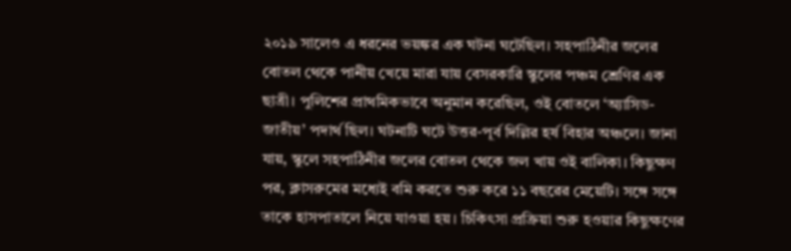২০১৯ সালেও এ ধরনের ভয়ঙ্কর এক ঘটনা ঘটেছিল। সহপাঠিনীর জলের বোতল থেকে পানীয় খেয়ে মারা যায় বেসরকারি স্কুলের পঞ্চম শ্রেণির এক ছাত্রী। পুলিশের প্রাথমিকভাবে অনুমান করেছিল, ওই বোতলে ‘অ্যাসিড-জাতীয়’ পদার্থ ছিল। ঘটনাটি ঘটে উত্তর-পূর্ব দিল্লির হর্ষ বিহার অঞ্চলে। জানা যায়, স্কুলে সহপাঠিনীর জলের বোতল থেকে জল খায় ওই বালিকা। কিছুক্ষণ পর, ক্লাসরুমের মধ্যেই বমি করতে শুরু করে ১১ বছরের মেয়েটি। সঙ্গে সঙ্গে তাকে হাসপাতালে নিয়ে যাওয়া হয়। চিকিৎসা প্রক্রিয়া শুরু হওয়ার কিছুক্ষণের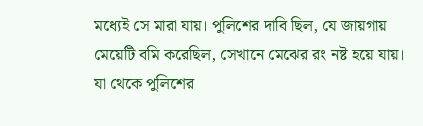মধ্যেই সে মারা যায়। পুলিশের দাবি ছিল, যে জায়গায় মেয়েটি বমি করেছিল, সেখানে মেঝের রং নষ্ট হয়ে যায়। যা থেকে পুলিশের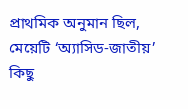প্রাথমিক অনুমান ছিল, মেয়েটি ‘অ্যাসিড-জাতীয়’ কিছু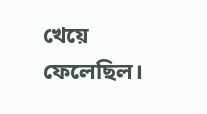খেয়ে ফেলেছিল।